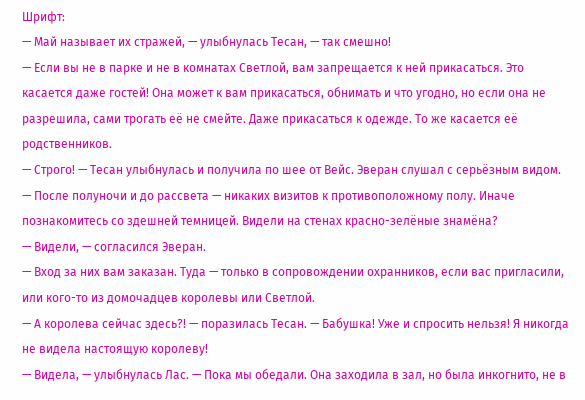Шрифт:
— Май называет их стражей, — улыбнулась Тесан, — так смешно!
— Если вы не в парке и не в комнатах Светлой, вам запрещается к ней прикасаться. Это касается даже гостей! Она может к вам прикасаться, обнимать и что угодно, но если она не разрешила, сами трогать её не смейте. Даже прикасаться к одежде. То же касается её родственников.
— Строго! — Тесан улыбнулась и получила по шее от Вейс. Эверан слушал с серьёзным видом.
— После полуночи и до рассвета — никаких визитов к противоположному полу. Иначе познакомитесь со здешней темницей. Видели на стенах красно-зелёные знамёна?
— Видели, — согласился Эверан.
— Вход за них вам заказан. Туда — только в сопровождении охранников, если вас пригласили, или кого-то из домочадцев королевы или Светлой.
— А королева сейчас здесь?! — поразилась Тесан. — Бабушка! Уже и спросить нельзя! Я никогда не видела настоящую королеву!
— Видела, — улыбнулась Лас. — Пока мы обедали. Она заходила в зал, но была инкогнито, не в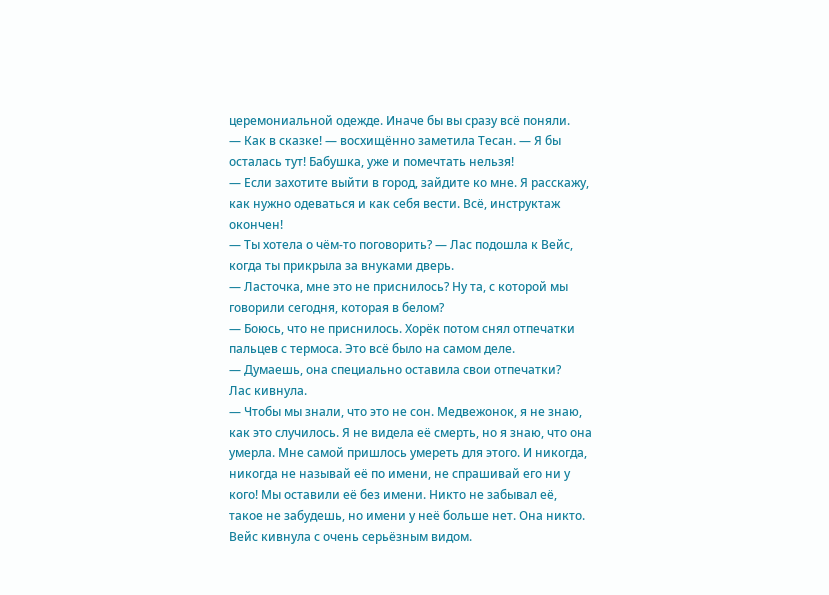церемониальной одежде. Иначе бы вы сразу всё поняли.
— Как в сказке! — восхищённо заметила Тесан. — Я бы осталась тут! Бабушка, уже и помечтать нельзя!
— Если захотите выйти в город, зайдите ко мне. Я расскажу, как нужно одеваться и как себя вести. Всё, инструктаж окончен!
— Ты хотела о чём-то поговорить? — Лас подошла к Вейс, когда ты прикрыла за внуками дверь.
— Ласточка, мне это не приснилось? Ну та, с которой мы говорили сегодня, которая в белом?
— Боюсь, что не приснилось. Хорёк потом снял отпечатки пальцев с термоса. Это всё было на самом деле.
— Думаешь, она специально оставила свои отпечатки?
Лас кивнула.
— Чтобы мы знали, что это не сон. Медвежонок, я не знаю, как это случилось. Я не видела её смерть, но я знаю, что она умерла. Мне самой пришлось умереть для этого. И никогда, никогда не называй её по имени, не спрашивай его ни у кого! Мы оставили её без имени. Никто не забывал её, такое не забудешь, но имени у неё больше нет. Она никто.
Вейс кивнула с очень серьёзным видом.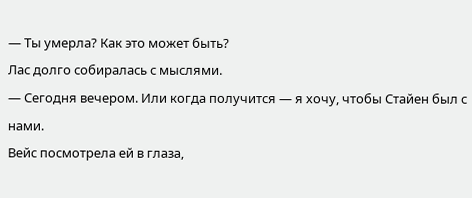— Ты умерла? Как это может быть?
Лас долго собиралась с мыслями.
— Сегодня вечером. Или когда получится — я хочу, чтобы Стайен был с нами.
Вейс посмотрела ей в глаза,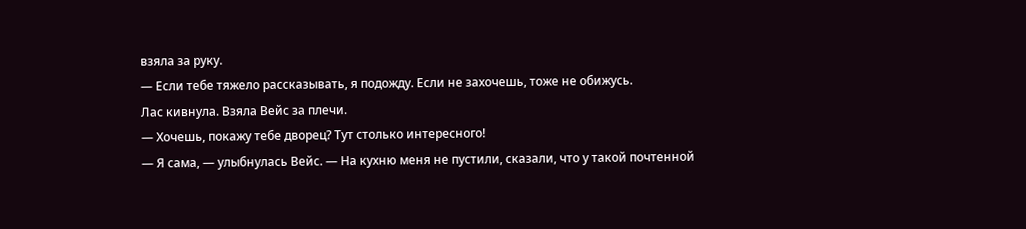взяла за руку.
— Если тебе тяжело рассказывать, я подожду. Если не захочешь, тоже не обижусь.
Лас кивнула. Взяла Вейс за плечи.
— Хочешь, покажу тебе дворец? Тут столько интересного!
— Я сама, — улыбнулась Вейс. — На кухню меня не пустили, сказали, что у такой почтенной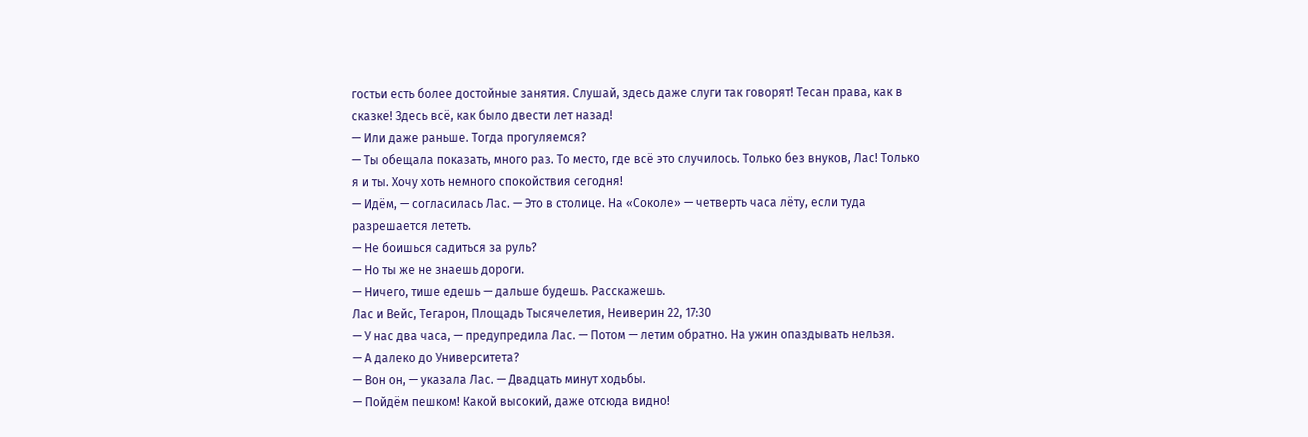гостьи есть более достойные занятия. Слушай, здесь даже слуги так говорят! Тесан права, как в сказке! Здесь всё, как было двести лет назад!
— Или даже раньше. Тогда прогуляемся?
— Ты обещала показать, много раз. То место, где всё это случилось. Только без внуков, Лас! Только я и ты. Хочу хоть немного спокойствия сегодня!
— Идём, — согласилась Лас. — Это в столице. На «Соколе» — четверть часа лёту, если туда разрешается лететь.
— Не боишься садиться за руль?
— Но ты же не знаешь дороги.
— Ничего, тише едешь — дальше будешь. Расскажешь.
Лас и Вейс, Тегарон, Площадь Тысячелетия, Неиверин 22, 17:30
— У нас два часа, — предупредила Лас. — Потом — летим обратно. На ужин опаздывать нельзя.
— А далеко до Университета?
— Вон он, — указала Лас. — Двадцать минут ходьбы.
— Пойдём пешком! Какой высокий, даже отсюда видно!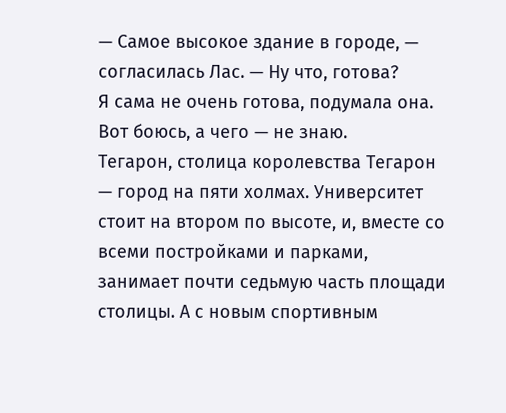— Самое высокое здание в городе, — согласилась Лас. — Ну что, готова?
Я сама не очень готова, подумала она. Вот боюсь, а чего — не знаю.
Тегарон, столица королевства Тегарон — город на пяти холмах. Университет стоит на втором по высоте, и, вместе со всеми постройками и парками, занимает почти седьмую часть площади столицы. А с новым спортивным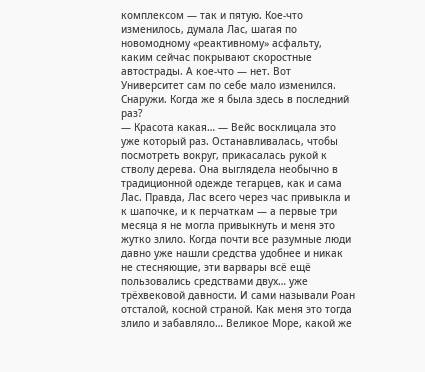комплексом — так и пятую. Кое-что изменилось, думала Лас, шагая по новомодному «реактивному» асфальту, каким сейчас покрывают скоростные автострады. А кое-что — нет. Вот Университет сам по себе мало изменился. Снаружи. Когда же я была здесь в последний раз?
— Красота какая… — Вейс восклицала это уже который раз. Останавливалась, чтобы посмотреть вокруг, прикасалась рукой к стволу дерева. Она выглядела необычно в традиционной одежде тегарцев, как и сама Лас. Правда, Лас всего через час привыкла и к шапочке, и к перчаткам — а первые три месяца я не могла привыкнуть и меня это жутко злило. Когда почти все разумные люди давно уже нашли средства удобнее и никак не стесняющие, эти варвары всё ещё пользовались средствами двух… уже трёхвековой давности. И сами называли Роан отсталой, косной страной. Как меня это тогда злило и забавляло… Великое Море, какой же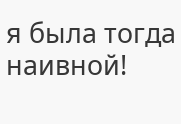я была тогда наивной!